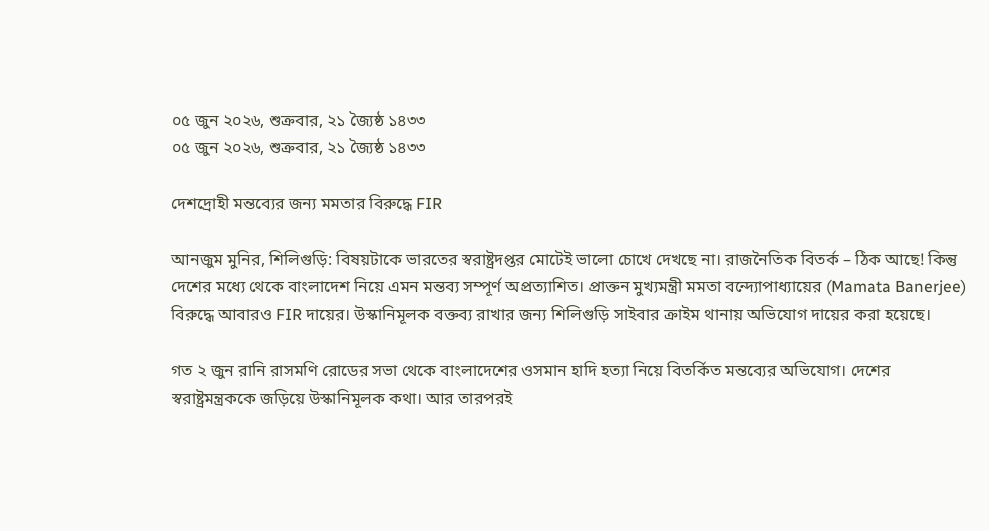০৫ জুন ২০২৬, শুক্রবার, ২১ জ্যৈষ্ঠ ১৪৩৩
০৫ জুন ২০২৬, শুক্রবার, ২১ জ্যৈষ্ঠ ১৪৩৩

দেশদ্রোহী মন্তব্যের জন্য মমতার বিরুদ্ধে FIR

আনজুম মুনির, শিলিগুড়ি: বিষয়টাকে ভারতের স্বরাষ্ট্রদপ্তর মোটেই ভালো চোখে দেখছে না। রাজনৈতিক বিতর্ক – ঠিক আছে! কিন্তু দেশের মধ্যে থেকে বাংলাদেশ নিয়ে এমন মন্তব্য সম্পূর্ণ অপ্রত্যাশিত। প্রাক্তন মুখ্যমন্ত্রী মমতা বন্দ্যোপাধ্যায়ের (Mamata Banerjee) বিরুদ্ধে আবারও FIR দায়ের। উস্কানিমূলক বক্তব্য রাখার জন্য শিলিগুড়ি সাইবার ক্রাইম থানায় অভিযোগ দায়ের করা হয়েছে।

গত ২ জুন রানি রাসমণি রোডের সভা থেকে বাংলাদেশের ওসমান হাদি হত্যা নিয়ে বিতর্কিত মন্তব্যের অভিযোগ। দেশের স্বরাষ্ট্রমন্ত্রককে জড়িয়ে উস্কানিমূলক কথা। আর তারপরই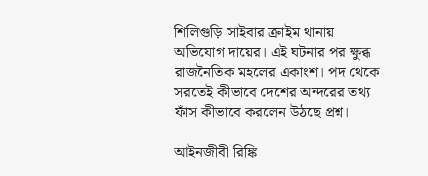শিলিগুড়ি সাইবার ক্রাইম থানায় অভিযোগ দায়ের। এই ঘটনার পর ক্ষুব্ধ রাজনৈতিক মহলের একাংশ। পদ থেকে সরতেই কীভাবে দেশের অন্দরের তথ্য ফাঁস কীভাবে করলেন উঠছে প্রশ্ন।

আইনজীবী রিঙ্কি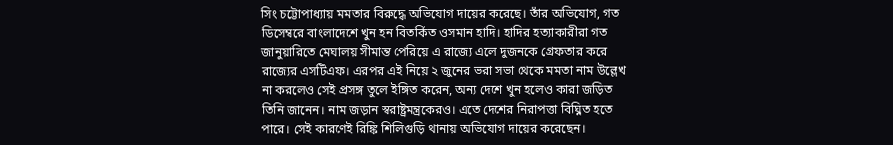সিং চট্টোপাধ্যায় মমতার বিরুদ্ধে অভিযোগ দায়ের করেছে। তাঁর অভিযোগ, গত ডিসেম্বরে বাংলাদেশে খুন হন বিতর্কিত ওসমান হাদি। হাদির হত্যাকারীরা গত জানুয়ারিতে মেঘালয় সীমান্ত পেরিয়ে এ রাজ্যে এলে দুজনকে গ্রেফতার করে রাজ্যের এসটিএফ। এরপর এই নিয়ে ২ জুনের ভরা সভা থেকে মমতা নাম উল্লেখ না করলেও সেই প্রসঙ্গ তুলে ইঙ্গিত করেন, অন্য দেশে খুন হলেও কারা জড়িত তিনি জানেন। নাম জড়ান স্বরাষ্ট্রমন্ত্রকেরও। এতে দেশের নিরাপত্তা বিঘ্নিত হতে পারে। সেই কারণেই রিঙ্কি শিলিগুড়ি থানায় অভিযোগ দায়ের করেছেন।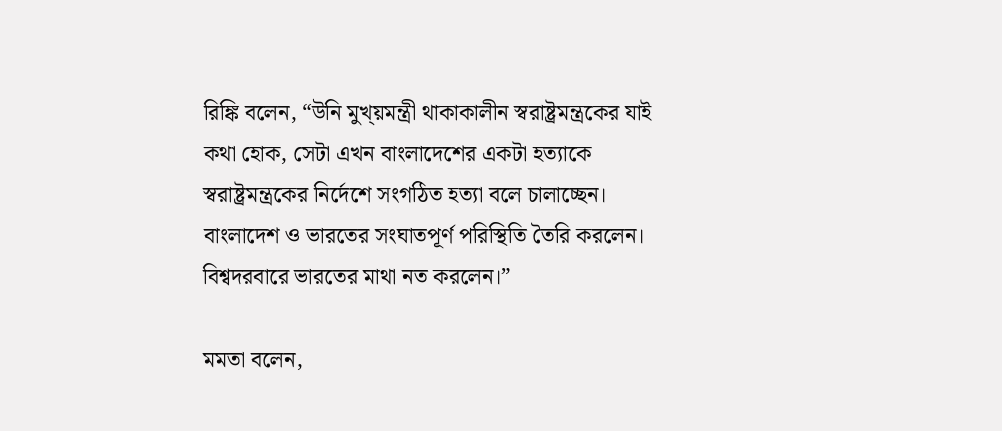রিঙ্কি বলেন, “উনি মুখ্য়মন্ত্রী থাকাকালীন স্বরাষ্ট্রমন্ত্রকের যাই কথা হোক, সেটা এখন বাংলাদেশের একটা হত্যাকে স্বরাষ্ট্রমন্ত্রকের নির্দেশে সংগঠিত হত্যা বলে চালাচ্ছেন। বাংলাদেশ ও ভারতের সংঘাতপূর্ণ পরিস্থিতি তৈরি করলেন। বিশ্বদরবারে ভারতের মাথা নত করলেন।”

মমতা বলেন,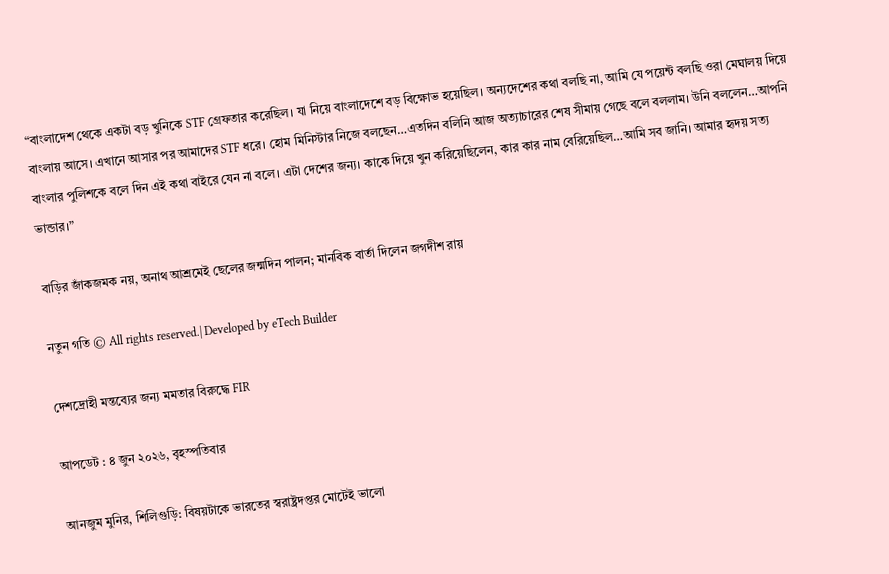“বাংলাদেশ থেকে একটা বড় খুনিকে STF গ্রেফতার করেছিল। যা নিয়ে বাংলাদেশে বড় বিক্ষোভ হয়েছিল। অন্যদেশের কথা বলছি না, আমি যে পয়েন্ট বলছি ওরা মেঘালয় দিয়ে বাংলায় আসে। এখানে আসার পর আমাদের STF ধরে। হোম মিনিস্টার নিজে বলছেন…এতদিন বলিনি আজ অত্যাচারের শেষ সীমায় গেছে বলে বললাম। উনি বললেন…আপনি বাংলার পুলিশকে বলে দিন এই কথা বাইরে যেন না বলে। এটা দেশের জন্য। কাকে দিয়ে খুন করিয়েছিলেন, কার কার নাম বেরিয়েছিল…আমি সব জানি। আমার হৃদয় সত্য ভান্ডার।”

বাড়ির জাঁকজমক নয়, অনাথ আশ্রমেই ছেলের জন্মদিন পালন; মানবিক বার্তা দিলেন জগদীশ রায়

নতুন গতি © All rights reserved.| Developed by eTech Builder

দেশদ্রোহী মন্তব্যের জন্য মমতার বিরুদ্ধে FIR

আপডেট : ৪ জুন ২০২৬, বৃহস্পতিবার

আনজুম মুনির, শিলিগুড়ি: বিষয়টাকে ভারতের স্বরাষ্ট্রদপ্তর মোটেই ভালো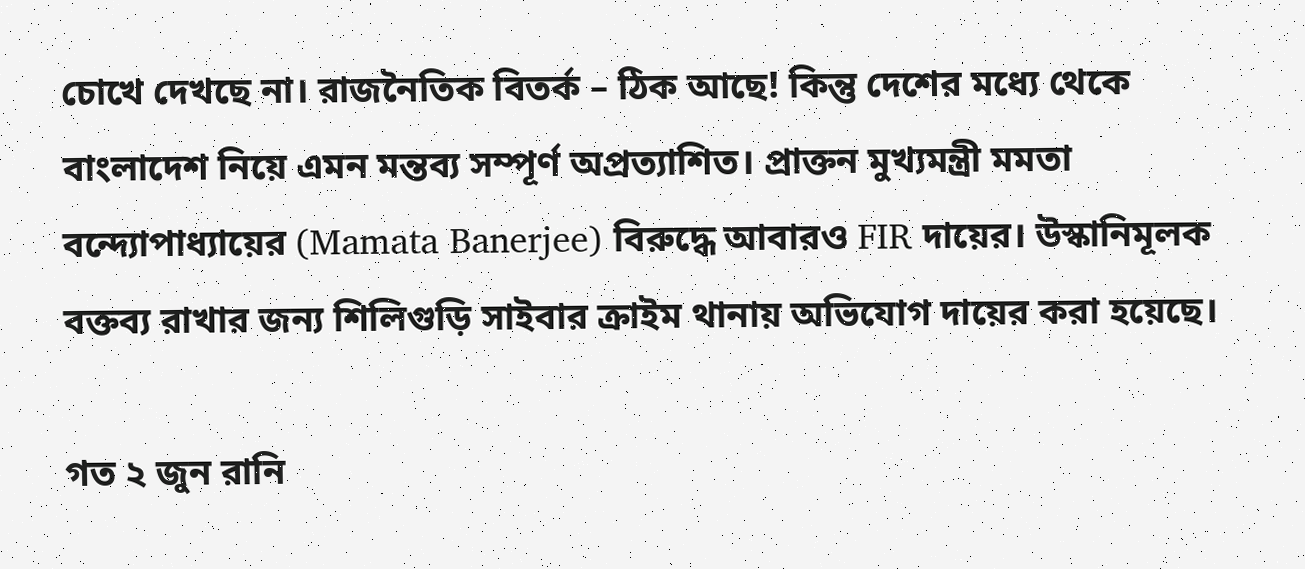চোখে দেখছে না। রাজনৈতিক বিতর্ক – ঠিক আছে! কিন্তু দেশের মধ্যে থেকে বাংলাদেশ নিয়ে এমন মন্তব্য সম্পূর্ণ অপ্রত্যাশিত। প্রাক্তন মুখ্যমন্ত্রী মমতা বন্দ্যোপাধ্যায়ের (Mamata Banerjee) বিরুদ্ধে আবারও FIR দায়ের। উস্কানিমূলক বক্তব্য রাখার জন্য শিলিগুড়ি সাইবার ক্রাইম থানায় অভিযোগ দায়ের করা হয়েছে।

গত ২ জুন রানি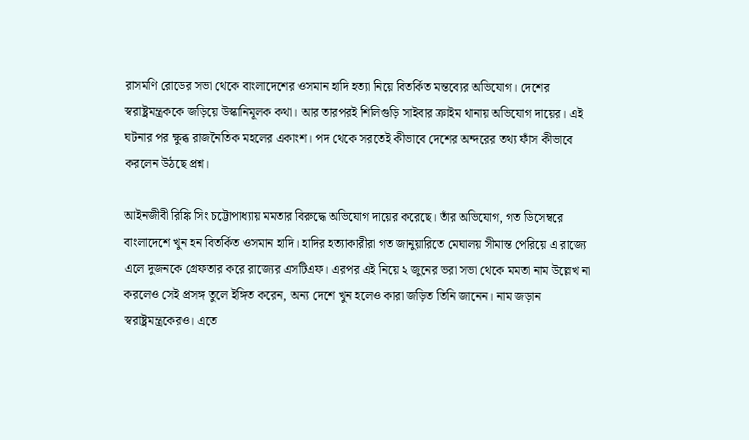রাসমণি রোডের সভা থেকে বাংলাদেশের ওসমান হাদি হত্যা নিয়ে বিতর্কিত মন্তব্যের অভিযোগ। দেশের স্বরাষ্ট্রমন্ত্রককে জড়িয়ে উস্কানিমূলক কথা। আর তারপরই শিলিগুড়ি সাইবার ক্রাইম থানায় অভিযোগ দায়ের। এই ঘটনার পর ক্ষুব্ধ রাজনৈতিক মহলের একাংশ। পদ থেকে সরতেই কীভাবে দেশের অন্দরের তথ্য ফাঁস কীভাবে করলেন উঠছে প্রশ্ন।

আইনজীবী রিঙ্কি সিং চট্টোপাধ্যায় মমতার বিরুদ্ধে অভিযোগ দায়ের করেছে। তাঁর অভিযোগ, গত ডিসেম্বরে বাংলাদেশে খুন হন বিতর্কিত ওসমান হাদি। হাদির হত্যাকারীরা গত জানুয়ারিতে মেঘালয় সীমান্ত পেরিয়ে এ রাজ্যে এলে দুজনকে গ্রেফতার করে রাজ্যের এসটিএফ। এরপর এই নিয়ে ২ জুনের ভরা সভা থেকে মমতা নাম উল্লেখ না করলেও সেই প্রসঙ্গ তুলে ইঙ্গিত করেন, অন্য দেশে খুন হলেও কারা জড়িত তিনি জানেন। নাম জড়ান স্বরাষ্ট্রমন্ত্রকেরও। এতে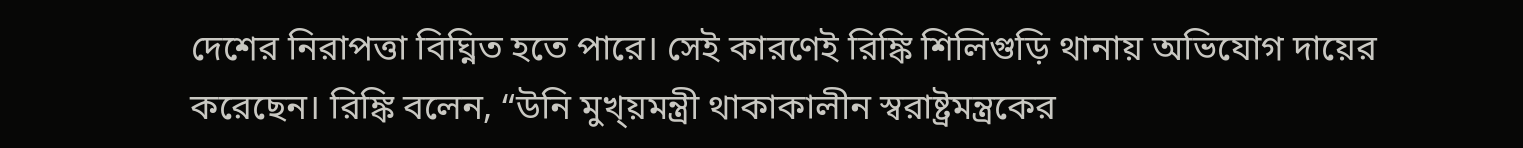দেশের নিরাপত্তা বিঘ্নিত হতে পারে। সেই কারণেই রিঙ্কি শিলিগুড়ি থানায় অভিযোগ দায়ের করেছেন। রিঙ্কি বলেন, “উনি মুখ্য়মন্ত্রী থাকাকালীন স্বরাষ্ট্রমন্ত্রকের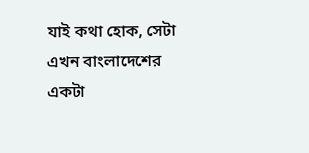যাই কথা হোক, সেটা এখন বাংলাদেশের একটা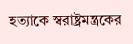হত্যাকে স্বরাষ্ট্রমন্ত্রকের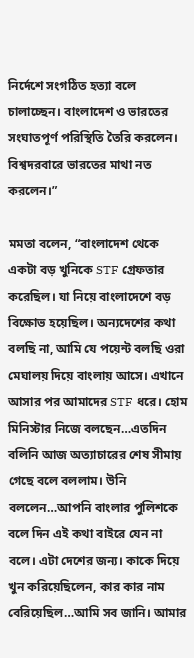নির্দেশে সংগঠিত হত্যা বলে চালাচ্ছেন। বাংলাদেশ ও ভারতের সংঘাতপূর্ণ পরিস্থিতি তৈরি করলেন। বিশ্বদরবারে ভারতের মাথা নত করলেন।”

মমতা বলেন, “বাংলাদেশ থেকে একটা বড় খুনিকে STF গ্রেফতার করেছিল। যা নিয়ে বাংলাদেশে বড় বিক্ষোভ হয়েছিল। অন্যদেশের কথা বলছি না, আমি যে পয়েন্ট বলছি ওরা মেঘালয় দিয়ে বাংলায় আসে। এখানে আসার পর আমাদের STF ধরে। হোম মিনিস্টার নিজে বলছেন…এতদিন বলিনি আজ অত্যাচারের শেষ সীমায় গেছে বলে বললাম। উনি বললেন…আপনি বাংলার পুলিশকে বলে দিন এই কথা বাইরে যেন না বলে। এটা দেশের জন্য। কাকে দিয়ে খুন করিয়েছিলেন, কার কার নাম বেরিয়েছিল…আমি সব জানি। আমার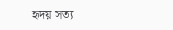হৃদয় সত্য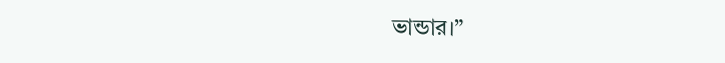ভান্ডার।”